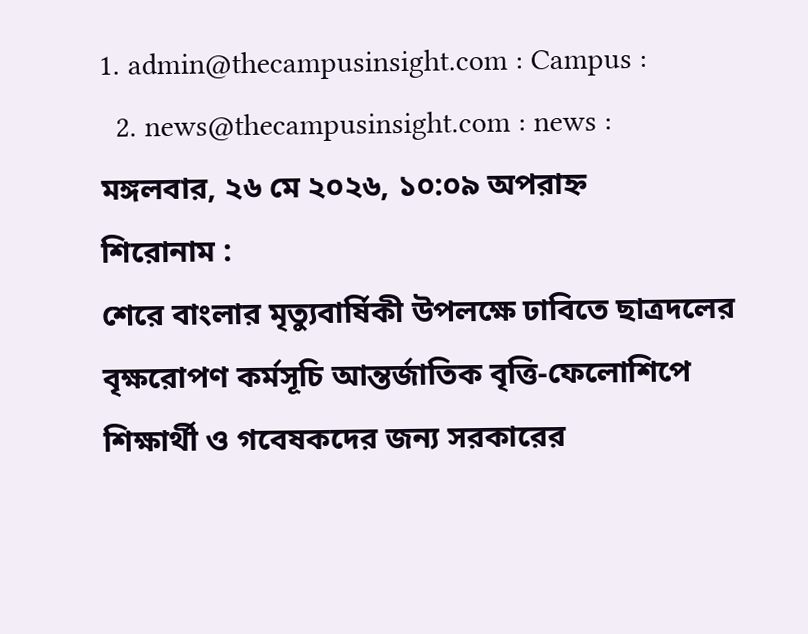1. admin@thecampusinsight.com : Campus :
  2. news@thecampusinsight.com : news :
মঙ্গলবার, ২৬ মে ২০২৬, ১০:০৯ অপরাহ্ন
শিরোনাম :
শেরে বাংলার মৃত্যুবার্ষিকী উপলক্ষে ঢাবিতে ছাত্রদলের বৃক্ষরোপণ কর্মসূচি আন্তর্জাতিক বৃত্তি-ফেলোশিপে শিক্ষার্থী ও গবেষকদের জন্য সরকারের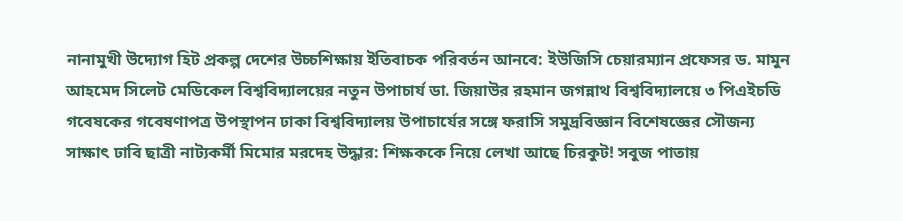নানামুখী উদ্যোগ হিট প্রকল্প দেশের উচ্চশিক্ষায় ইতিবাচক পরিবর্তন আনবে: ইউজিসি চেয়ারম্যান প্রফেসর ড. মামুন আহমেদ সিলেট মেডিকেল বিশ্ববিদ্যালয়ের নতুন উপাচার্য ডা. জিয়াউর রহমান জগন্নাথ বিশ্ববিদ্যালয়ে ৩ পিএইচডি গবেষকের গবেষণাপত্র উপস্থাপন ঢাকা বিশ্ববিদ্যালয় উপাচার্যের সঙ্গে ফরাসি সমুদ্রবিজ্ঞান বিশেষজ্ঞের সৌজন্য সাক্ষাৎ ঢাবি ছাত্রী নাট্যকর্মী মিমোর মরদেহ উদ্ধার: শিক্ষককে নিয়ে লেখা আছে চিরকুট! সবুজ পাতায়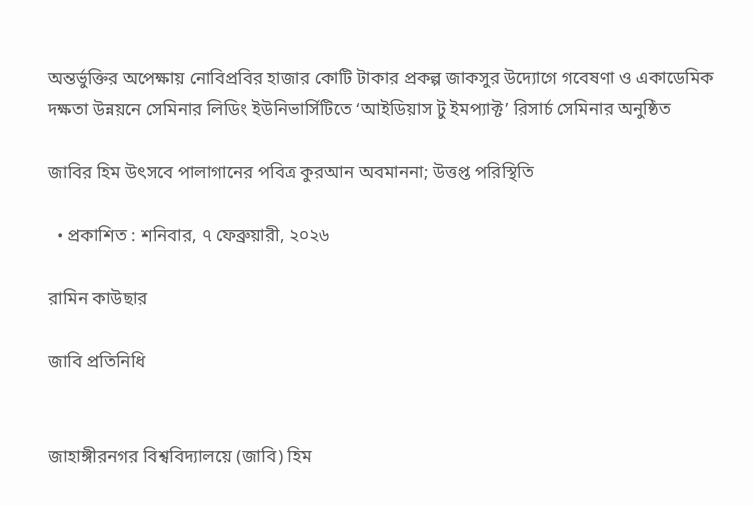অন্তর্ভুক্তির অপেক্ষায় নোবিপ্রবির হাজার কোটি টাকার প্রকল্প জাকসুর উদ্যোগে গবেষণা ও একাডেমিক দক্ষতা উন্নয়নে সেমিনার লিডিং ইউনিভার্সিটিতে ‘আইডিয়াস টু ইমপ্যাক্ট’ রিসার্চ সেমিনার অনুষ্ঠিত

জাবির হিম উৎসবে পালাগানের পবিত্র কুরআন অবমাননা; উত্তপ্ত পরিস্থিতি

  • প্রকাশিত : শনিবার, ৭ ফেব্রুয়ারী, ২০২৬

রামিন কাউছার

জাবি প্রতিনিধি


জাহাঙ্গীরনগর বিশ্ববিদ্যালয়ে (জাবি) হিম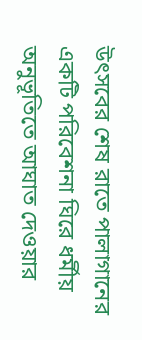উৎসবের শেষ রাতে পালাগানের একটি পরিবেশনা ঘিরে ধর্মীয় অনুভূতিতে আঘাত দেওয়ার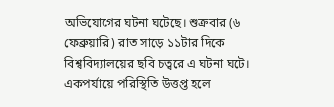অভিযোগের ঘটনা ঘটেছে। শুক্রবার (৬ ফেব্রুয়ারি) রাত সাড়ে ১১টার দিকে বিশ্ববিদ্যালয়ের ছবি চত্বরে এ ঘটনা ঘটে। একপর্যায়ে পরিস্থিতি উত্তপ্ত হলে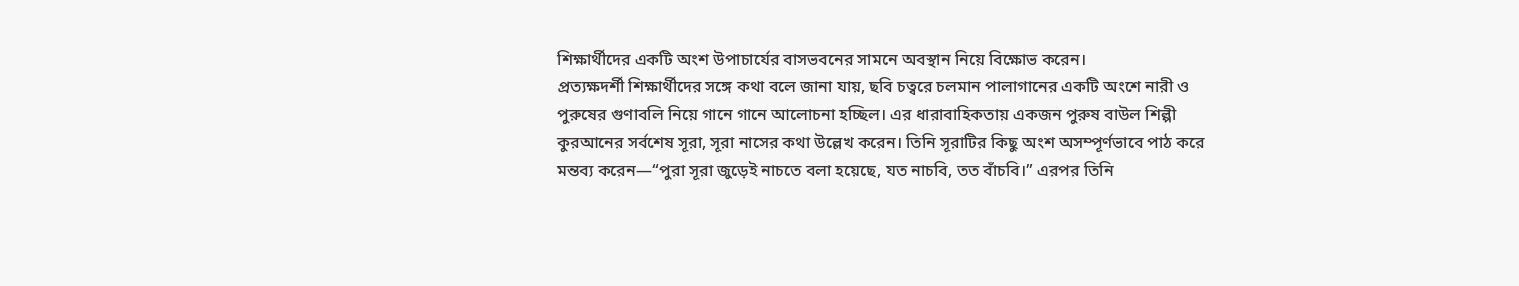শিক্ষার্থীদের একটি অংশ উপাচার্যের বাসভবনের সামনে অবস্থান নিয়ে বিক্ষোভ করেন।
প্রত্যক্ষদর্শী শিক্ষার্থীদের সঙ্গে কথা বলে জানা যায়, ছবি চত্বরে চলমান পালাগানের একটি অংশে নারী ও পুরুষের গুণাবলি নিয়ে গানে গানে আলোচনা হচ্ছিল। এর ধারাবাহিকতায় একজন পুরুষ বাউল শিল্পী কুরআনের সর্বশেষ সূরা, সূরা নাসের কথা উল্লেখ করেন। তিনি সূরাটির কিছু অংশ অসম্পূর্ণভাবে পাঠ করে মন্তব্য করেন—“পুরা সূরা জুড়েই নাচতে বলা হয়েছে, যত নাচবি, তত বাঁচবি।” এরপর তিনি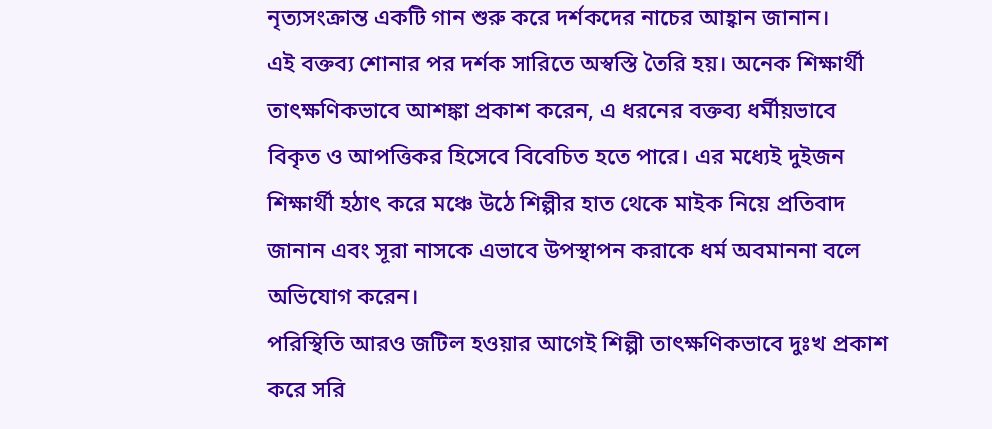নৃত্যসংক্রান্ত একটি গান শুরু করে দর্শকদের নাচের আহ্বান জানান।
এই বক্তব্য শোনার পর দর্শক সারিতে অস্বস্তি তৈরি হয়। অনেক শিক্ষার্থী তাৎক্ষণিকভাবে আশঙ্কা প্রকাশ করেন, এ ধরনের বক্তব্য ধর্মীয়ভাবে বিকৃত ও আপত্তিকর হিসেবে বিবেচিত হতে পারে। এর মধ্যেই দুইজন শিক্ষার্থী হঠাৎ করে মঞ্চে উঠে শিল্পীর হাত থেকে মাইক নিয়ে প্রতিবাদ জানান এবং সূরা নাসকে এভাবে উপস্থাপন করাকে ধর্ম অবমাননা বলে অভিযোগ করেন।
পরিস্থিতি আরও জটিল হওয়ার আগেই শিল্পী তাৎক্ষণিকভাবে দুঃখ প্রকাশ করে সরি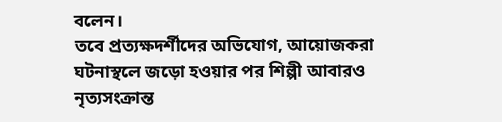বলেন।
তবে প্রত্যক্ষদর্শীদের অভিযোগ, আয়োজকরা ঘটনাস্থলে জড়ো হওয়ার পর শিল্পী আবারও নৃত্যসংক্রান্ত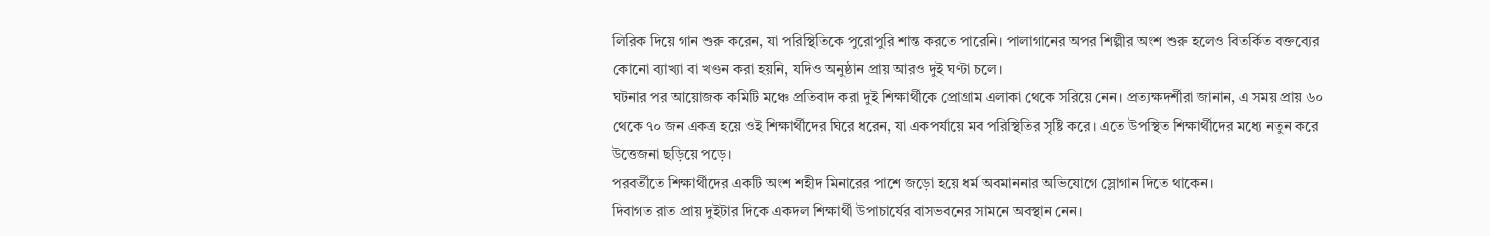লিরিক দিয়ে গান শুরু করেন, যা পরিস্থিতিকে পুরোপুরি শান্ত করতে পারেনি। পালাগানের অপর শিল্পীর অংশ শুরু হলেও বিতর্কিত বক্তব্যের কোনো ব্যাখ্যা বা খণ্ডন করা হয়নি, যদিও অনুষ্ঠান প্রায় আরও দুই ঘণ্টা চলে।
ঘটনার পর আয়োজক কমিটি মঞ্চে প্রতিবাদ করা দুই শিক্ষার্থীকে প্রোগ্রাম এলাকা থেকে সরিয়ে নেন। প্রত্যক্ষদর্শীরা জানান, এ সময় প্রায় ৬০ থেকে ৭০ জন একত্র হয়ে ওই শিক্ষার্থীদের ঘিরে ধরেন, যা একপর্যায়ে মব পরিস্থিতির সৃষ্টি করে। এতে উপস্থিত শিক্ষার্থীদের মধ্যে নতুন করে উত্তেজনা ছড়িয়ে পড়ে।
পরবর্তীতে শিক্ষার্থীদের একটি অংশ শহীদ মিনারের পাশে জড়ো হয়ে ধর্ম অবমাননার অভিযোগে স্লোগান দিতে থাকেন।
দিবাগত রাত প্রায় দুইটার দিকে একদল শিক্ষার্থী উপাচার্যের বাসভবনের সামনে অবস্থান নেন।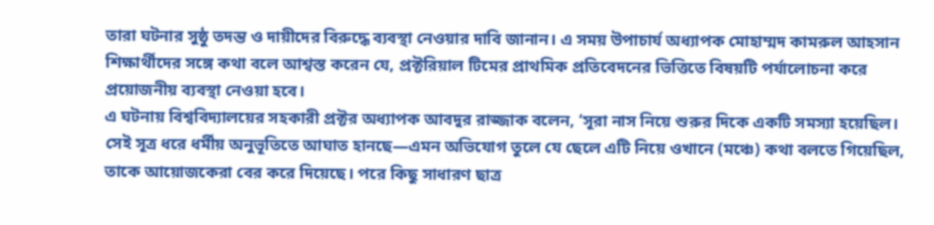তারা ঘটনার সুষ্ঠু তদন্ত ও দায়ীদের বিরুদ্ধে ব্যবস্থা নেওয়ার দাবি জানান। এ সময় উপাচার্য অধ্যাপক মোহাম্মদ কামরুল আহসান শিক্ষার্থীদের সঙ্গে কথা বলে আশ্বস্ত করেন যে, প্রক্টরিয়াল টিমের প্রাথমিক প্রতিবেদনের ভিত্তিতে বিষয়টি পর্যালোচনা করে প্রয়োজনীয় ব্যবস্থা নেওয়া হবে।
এ ঘটনায় বিশ্ববিদ্যালয়ের সহকারী প্রক্টর অধ্যাপক আবদুর রাজ্জাক বলেন, ‘সূরা নাস নিয়ে শুরুর দিকে একটি সমস্যা হয়েছিল। সেই সূত্র ধরে ধর্মীয় অনুভূতিতে আঘাত হানছে—এমন অভিযোগ তুলে যে ছেলে এটি নিয়ে ওখানে (মঞ্চে) কথা বলতে গিয়েছিল, তাকে আয়োজকেরা বের করে দিয়েছে। পরে কিছু সাধারণ ছাত্র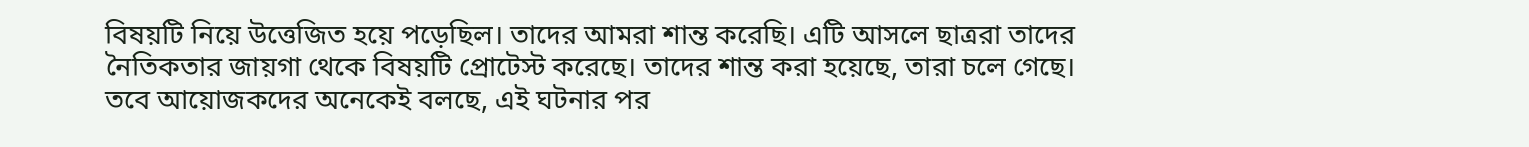বিষয়টি নিয়ে উত্তেজিত হয়ে পড়েছিল। তাদের আমরা শান্ত করেছি। এটি আসলে ছাত্ররা তাদের নৈতিকতার জায়গা থেকে বিষয়টি প্রোটেস্ট করেছে। তাদের শান্ত করা হয়েছে, তারা চলে গেছে। তবে আয়োজকদের অনেকেই বলছে, এই ঘটনার পর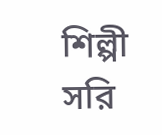শিল্পী সরি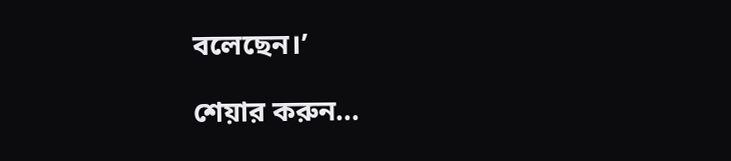বলেছেন।’

শেয়ার করুন...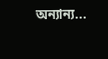অন্যান্য...